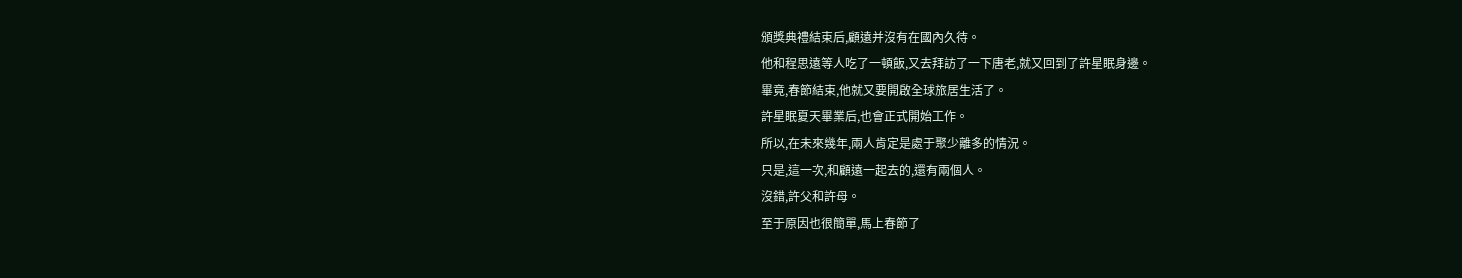頒獎典禮結束后,顧遠并沒有在國內久待。
他和程思遠等人吃了一頓飯,又去拜訪了一下唐老,就又回到了許星眠身邊。
畢竟,春節結束,他就又要開啟全球旅居生活了。
許星眠夏天畢業后,也會正式開始工作。
所以,在未來幾年,兩人肯定是處于聚少離多的情況。
只是,這一次,和顧遠一起去的,還有兩個人。
沒錯,許父和許母。
至于原因也很簡單,馬上春節了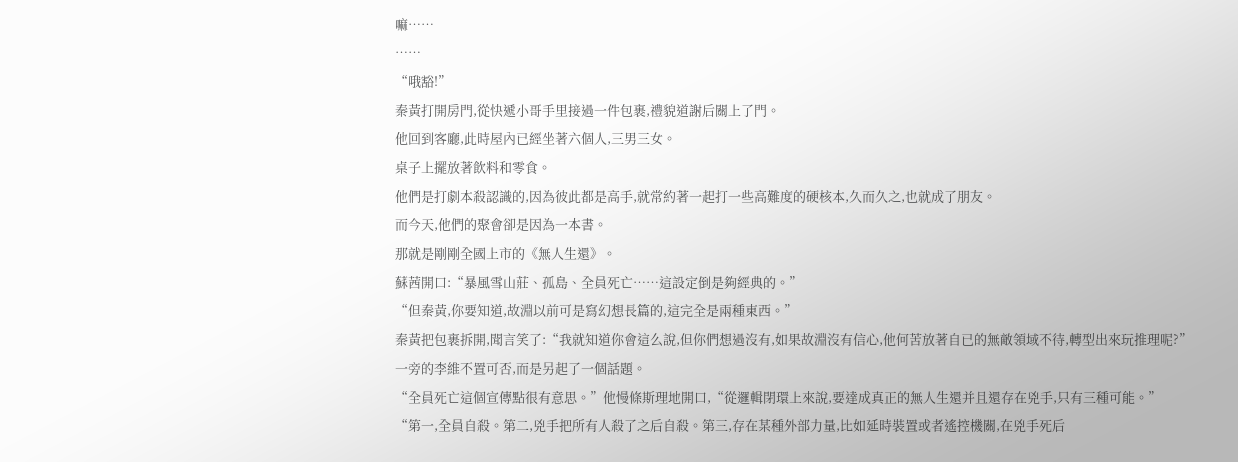嘛……
……
“哦豁!”
秦黃打開房門,從快遞小哥手里接過一件包裹,禮貌道謝后關上了門。
他回到客廳,此時屋內已經坐著六個人,三男三女。
桌子上擺放著飲料和零食。
他們是打劇本殺認識的,因為彼此都是高手,就常約著一起打一些高難度的硬核本,久而久之,也就成了朋友。
而今天,他們的聚會卻是因為一本書。
那就是剛剛全國上市的《無人生還》。
蘇茜開口:“暴風雪山莊、孤島、全員死亡……這設定倒是夠經典的。”
“但秦黃,你要知道,故淵以前可是寫幻想長篇的,這完全是兩種東西。”
秦黃把包裹拆開,聞言笑了:“我就知道你會這么說,但你們想過沒有,如果故淵沒有信心,他何苦放著自已的無敵領域不待,轉型出來玩推理呢?”
一旁的李維不置可否,而是另起了一個話題。
“全員死亡這個宣傳點很有意思。”他慢條斯理地開口,“從邏輯閉環上來說,要達成真正的無人生還并且還存在兇手,只有三種可能。”
“第一,全員自殺。第二,兇手把所有人殺了之后自殺。第三,存在某種外部力量,比如延時裝置或者遙控機關,在兇手死后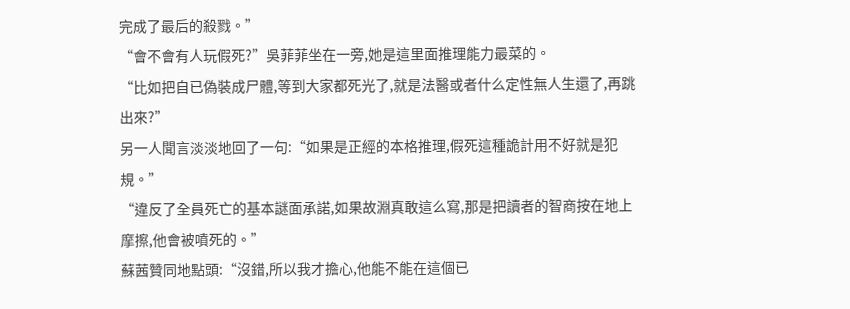完成了最后的殺戮。”
“會不會有人玩假死?”吳菲菲坐在一旁,她是這里面推理能力最菜的。
“比如把自已偽裝成尸體,等到大家都死光了,就是法醫或者什么定性無人生還了,再跳出來?”
另一人聞言淡淡地回了一句:“如果是正經的本格推理,假死這種詭計用不好就是犯規。”
“違反了全員死亡的基本謎面承諾,如果故淵真敢這么寫,那是把讀者的智商按在地上摩擦,他會被噴死的。”
蘇茜贊同地點頭:“沒錯,所以我才擔心,他能不能在這個已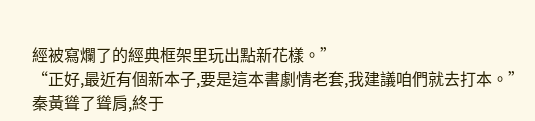經被寫爛了的經典框架里玩出點新花樣。”
“正好,最近有個新本子,要是這本書劇情老套,我建議咱們就去打本。”
秦黃聳了聳肩,終于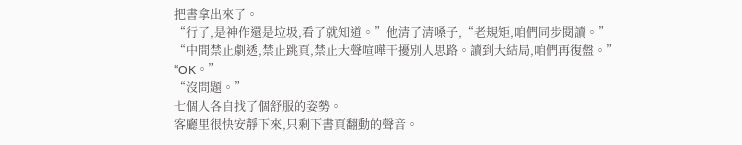把書拿出來了。
“行了,是神作還是垃圾,看了就知道。”他清了清嗓子,“老規矩,咱們同步閱讀。”
“中間禁止劇透,禁止跳頁,禁止大聲喧嘩干擾別人思路。讀到大結局,咱們再復盤。”
“OK。”
“沒問題。”
七個人各自找了個舒服的姿勢。
客廳里很快安靜下來,只剩下書頁翻動的聲音。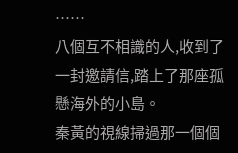……
八個互不相識的人,收到了一封邀請信,踏上了那座孤懸海外的小島。
秦黃的視線掃過那一個個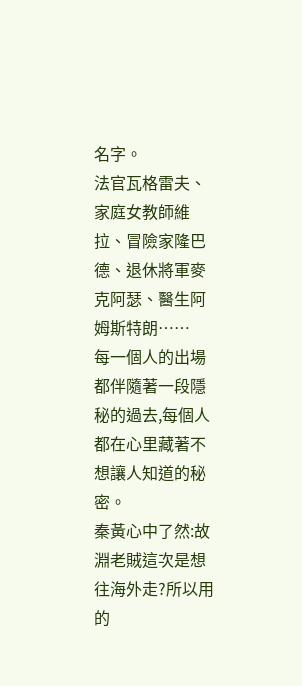名字。
法官瓦格雷夫、家庭女教師維拉、冒險家隆巴德、退休將軍麥克阿瑟、醫生阿姆斯特朗……
每一個人的出場都伴隨著一段隱秘的過去,每個人都在心里藏著不想讓人知道的秘密。
秦黃心中了然:故淵老賊這次是想往海外走?所以用的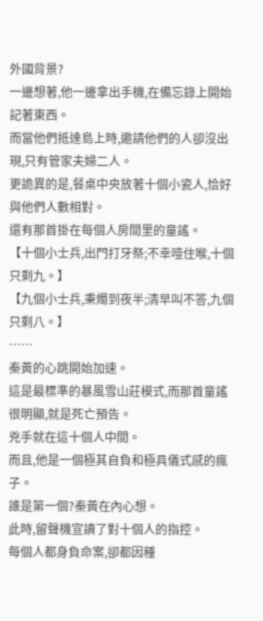外國背景?
一邊想著,他一邊拿出手機,在備忘錄上開始記著東西。
而當他們抵達島上時,邀請他們的人卻沒出現,只有管家夫婦二人。
更詭異的是,餐桌中央放著十個小瓷人,恰好與他們人數相對。
還有那首掛在每個人房間里的童謠。
【十個小士兵,出門打牙祭;不幸噎住喉,十個只剩九。】
【九個小士兵,秉燭到夜半;清早叫不答,九個只剩八。】
……
秦黃的心跳開始加速。
這是最標準的暴風雪山莊模式,而那首童謠很明顯,就是死亡預告。
兇手就在這十個人中間。
而且,他是一個極其自負和極具儀式感的瘋子。
誰是第一個?秦黃在內心想。
此時,留聲機宣讀了對十個人的指控。
每個人都身負命案,卻都因種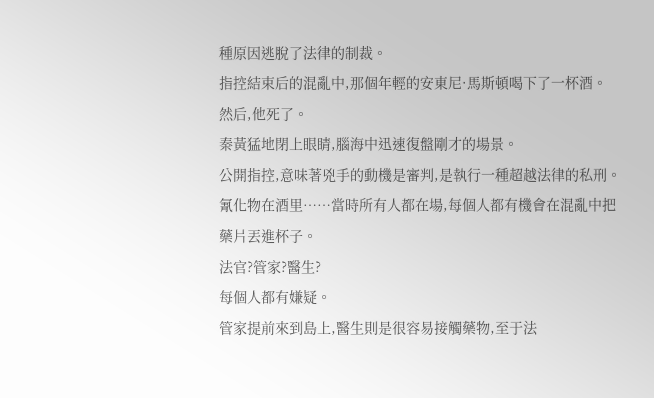種原因逃脫了法律的制裁。
指控結束后的混亂中,那個年輕的安東尼·馬斯頓喝下了一杯酒。
然后,他死了。
秦黃猛地閉上眼睛,腦海中迅速復盤剛才的場景。
公開指控,意味著兇手的動機是審判,是執行一種超越法律的私刑。
氰化物在酒里……當時所有人都在場,每個人都有機會在混亂中把藥片丟進杯子。
法官?管家?醫生?
每個人都有嫌疑。
管家提前來到島上,醫生則是很容易接觸藥物,至于法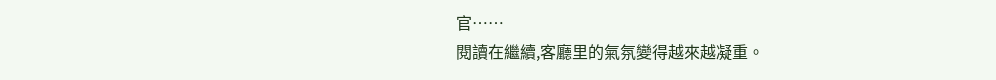官……
閱讀在繼續,客廳里的氣氛變得越來越凝重。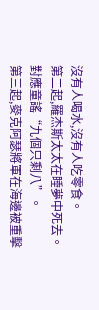沒有人喝水,沒有人吃零食。
第二起,羅杰斯太太在睡夢中死去。
對應童謠“九個只剩八”。
第三起,麥克阿瑟將軍在海邊被重擊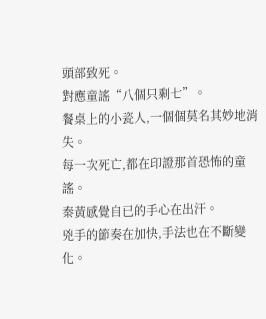頭部致死。
對應童謠“八個只剩七”。
餐桌上的小瓷人,一個個莫名其妙地消失。
每一次死亡,都在印證那首恐怖的童謠。
秦黃感覺自已的手心在出汗。
兇手的節奏在加快,手法也在不斷變化。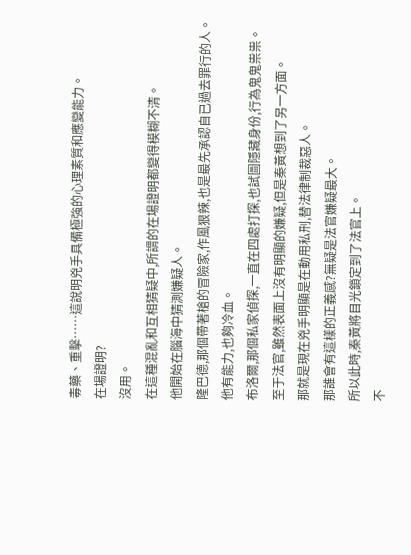毒藥、重擊……這說明兇手具備極強的心理素質和應變能力。
在場證明?
沒用。
在這種混亂和互相猜疑中,所謂的在場證明都變得模糊不清。
他開始在腦海中猜測嫌疑人。
隆巴德,那個帶著槍的冒險家,作風狠辣,也是最先承認自已過去罪行的人。
他有能力,也夠冷血。
布洛爾,那個私家偵探,一直在四處打探,也試圖隱藏身份,行為鬼鬼祟祟。
至于法官,雖然表面上沒有明顯的嫌疑,但是秦黃想到了另一方面。
那就是現在兇手明顯是在動用私刑,替法律制裁惡人。
那誰會有這樣的正義感?無疑是法官嫌疑最大。
所以此時,秦黃將目光鎖定到了法官上。
不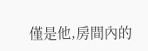僅是他,房間內的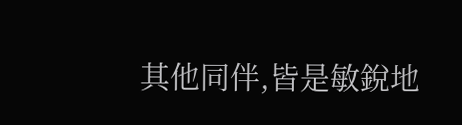其他同伴,皆是敏銳地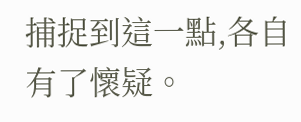捕捉到這一點,各自有了懷疑。